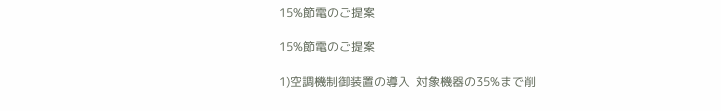15%節電のご提案

15%節電のご提案

1)空調機制御装置の導入  対象機器の35%まで削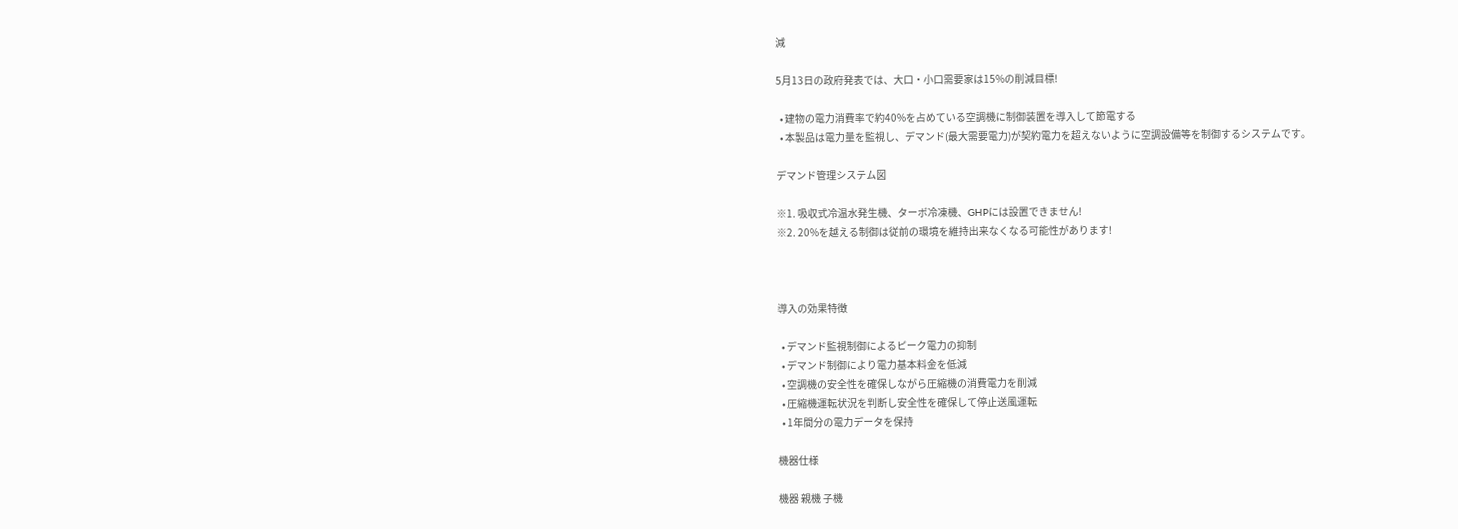減

5月13日の政府発表では、大口・小口需要家は15%の削減目標!

  • 建物の電力消費率で約40%を占めている空調機に制御装置を導入して節電する
  • 本製品は電力量を監視し、デマンド(最大需要電力)が契約電力を超えないように空調設備等を制御するシステムです。

デマンド管理システム図

※1. 吸収式冷温水発生機、ターボ冷凍機、GHPには設置できません!
※2. 20%を越える制御は従前の環境を維持出来なくなる可能性があります!



導入の効果特徴

  • デマンド監視制御によるピーク電力の抑制
  • デマンド制御により電力基本料金を低減
  • 空調機の安全性を確保しながら圧縮機の消費電力を削減
  • 圧縮機運転状況を判断し安全性を確保して停止送風運転
  • 1年間分の電力データを保持

機器仕様

機器 親機 子機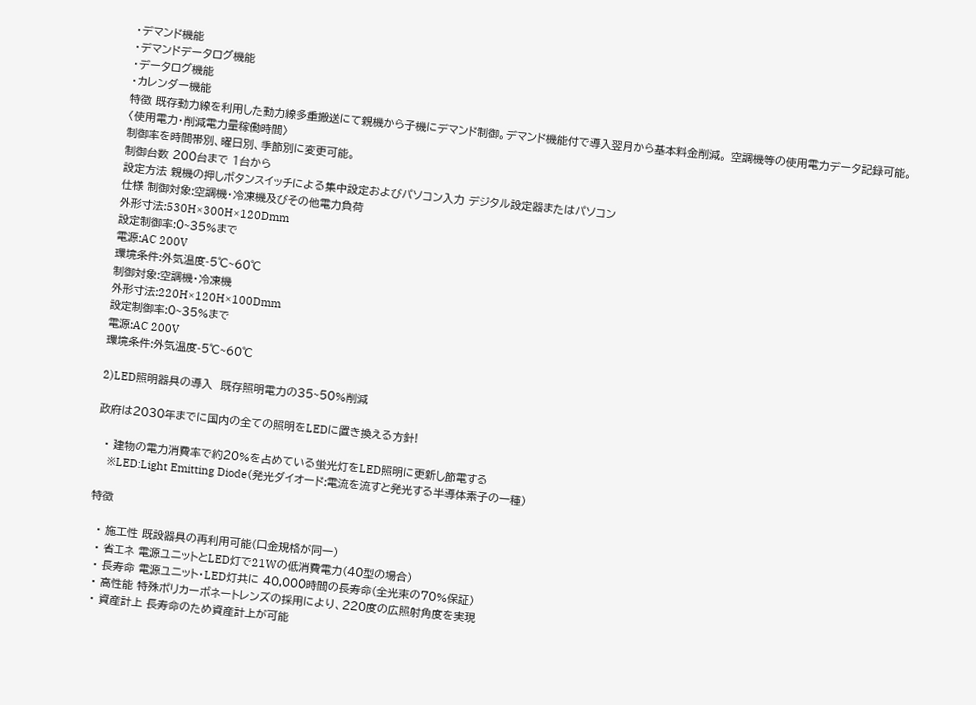・デマンド機能
・デマンドデータログ機能
・データログ機能
・カレンダー機能
特徴 既存動力線を利用した動力線多重搬送にて親機から子機にデマンド制御。デマンド機能付で導入翌月から基本料金削減。 空調機等の使用電力データ記録可能。
〈使用電力・削減電力量稼働時間〉
制御率を時間帯別、曜日別、季節別に変更可能。
制御台数 200台まで 1台から
設定方法 親機の押しボタンスイッチによる集中設定およびパソコン入力 デジタル設定器またはパソコン
仕様 制御対象:空調機・冷凍機及びその他電力負荷
外形寸法:530H×300H×120Dmm
設定制御率:0~35%まで
電源:AC 200V
環境条件:外気温度-5℃~60℃
制御対象:空調機・冷凍機
外形寸法:220H×120H×100Dmm
設定制御率:0~35%まで
電源:AC 200V
環境条件:外気温度-5℃~60℃

2)LED照明器具の導入  既存照明電力の35~50%削減

政府は2030年までに国内の全ての照明をLEDに置き換える方針!

  • 建物の電力消費率で約20%を占めている蛍光灯をLED照明に更新し節電する
    ※LED:Light Emitting Diode(発光ダイオード:電流を流すと発光する半導体素子の一種)

特徴

  • 施工性 既設器具の再利用可能(口金規格が同一)
  • 省エネ 電源ユニットとLED灯で21Wの低消費電力(40型の場合)
  • 長寿命 電源ユニット・LED灯共に 40,000時間の長寿命(全光束の70%保証)
  • 高性能 特殊ポリカーボネートレンズの採用により、220度の広照射角度を実現
  • 資産計上 長寿命のため資産計上が可能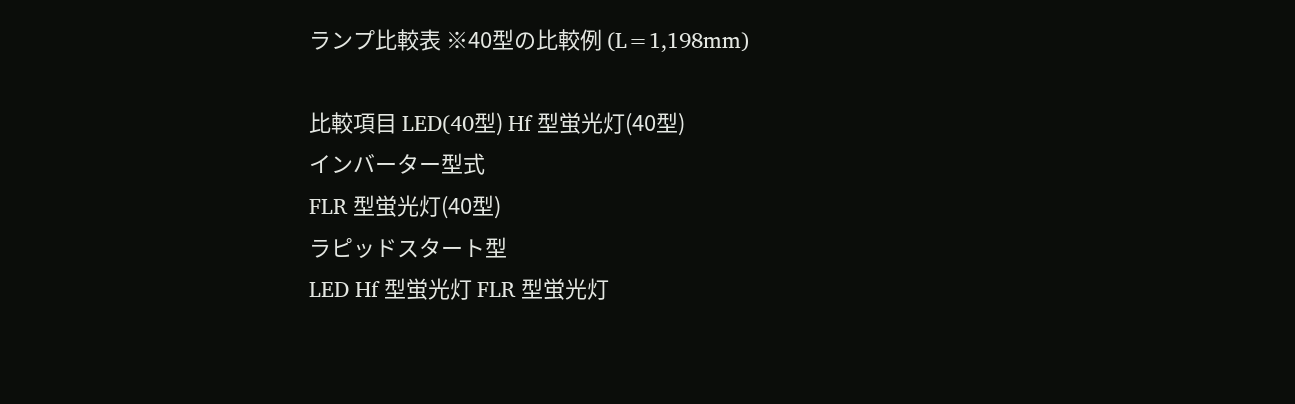ランプ比較表 ※40型の比較例 (L=1,198mm)

比較項目 LED(40型) Hf 型蛍光灯(40型)
インバーター型式
FLR 型蛍光灯(40型)
ラピッドスタート型
LED Hf 型蛍光灯 FLR 型蛍光灯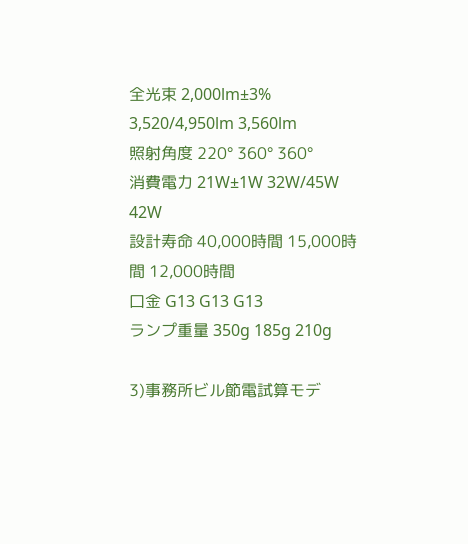全光束 2,000lm±3% 3,520/4,950lm 3,560lm
照射角度 220° 360° 360°
消費電力 21W±1W 32W/45W 42W
設計寿命 40,000時間 15,000時間 12,000時間
口金 G13 G13 G13
ランプ重量 350g 185g 210g

3)事務所ビル節電試算モデ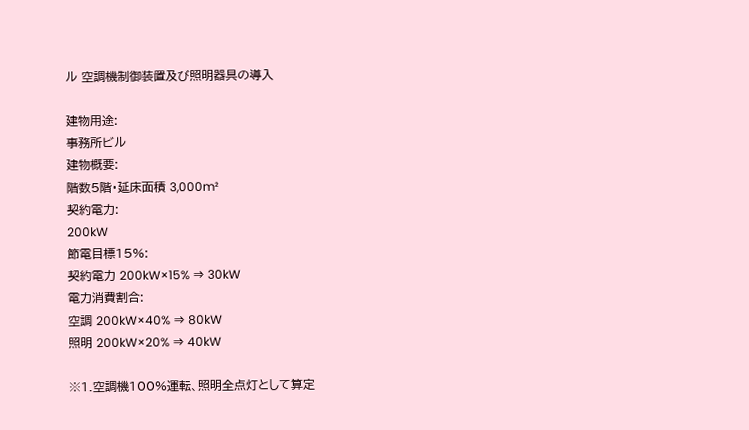ル 空調機制御装置及び照明器具の導入

建物用途:
事務所ビル
建物概要:
階数5階・延床面積 3,000m²
契約電力:
200kW
節電目標15%:
契約電力 200kW×15% ⇒ 30kW
電力消費割合:
空調 200kW×40% ⇒ 80kW
照明 200kW×20% ⇒ 40kW

※1.空調機100%運転、照明全点灯として算定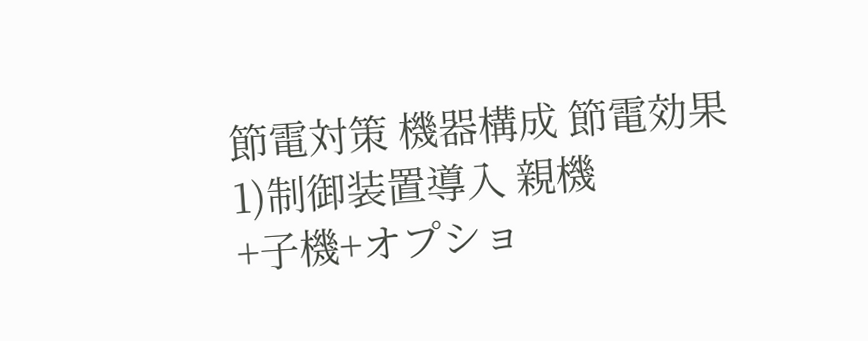節電対策 機器構成 節電効果
1)制御装置導入 親機
+子機+オプショ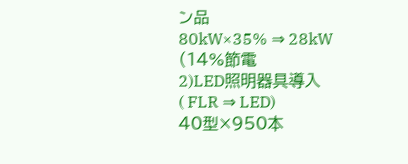ン品
80kW×35% ⇒ 28kW (14%節電
2)LED照明器具導入
( FLR ⇒ LED)
40型×950本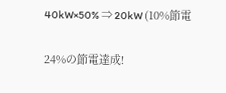40kW×50% ⇒ 20kW (10%節電

24%の節電達成!